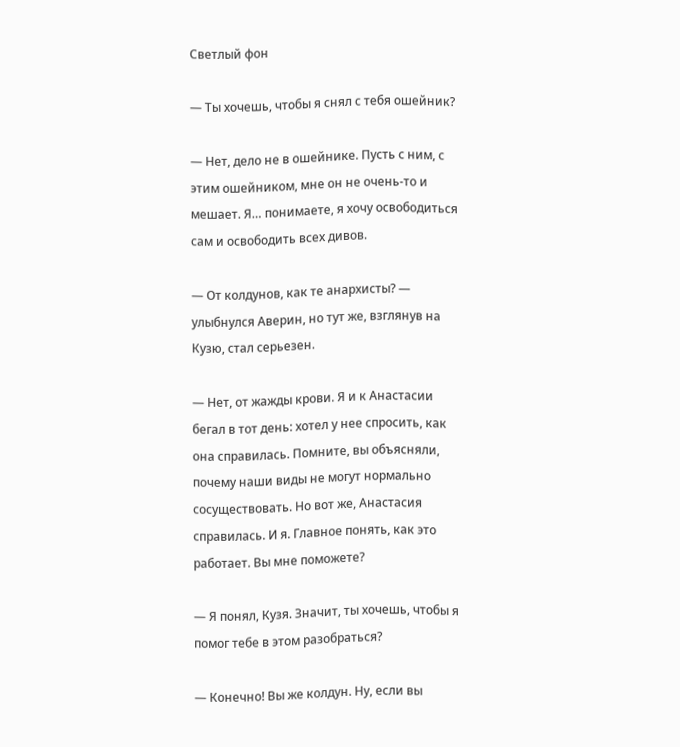Светлый фон

— Ты хочешь, чтобы я снял с тебя ошейник?

— Нет, дело не в ошейнике. Пусть с ним, с этим ошейником, мне он не очень-то и мешает. Я… понимаете, я хочу освободиться сам и освободить всех дивов.

— От колдунов, как те анархисты? — улыбнулся Аверин, но тут же, взглянув на Кузю, стал серьезен.

— Нет, от жажды крови. Я и к Анастасии бегал в тот день: хотел у нее спросить, как она справилась. Помните, вы объясняли, почему наши виды не могут нормально сосуществовать. Но вот же, Анастасия справилась. И я. Главное понять, как это работает. Вы мне поможете?

— Я понял, Кузя. Значит, ты хочешь, чтобы я помог тебе в этом разобраться?

— Конечно! Вы же колдун. Ну, если вы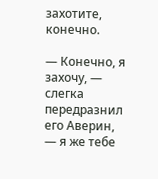захотите, конечно.

— Конечно, я захочу, — слегка передразнил его Аверин, — я же тебе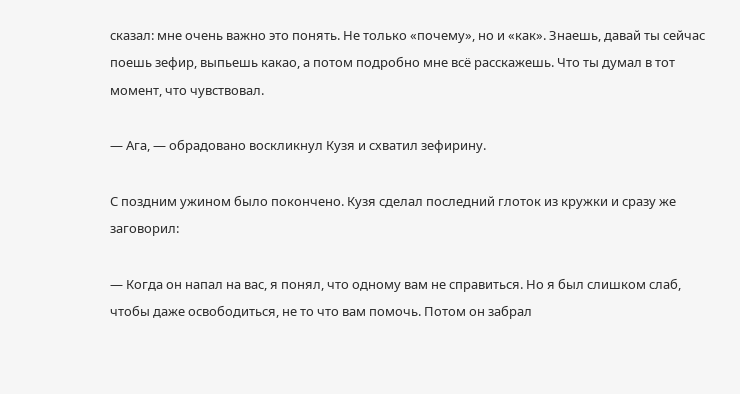сказал: мне очень важно это понять. Не только «почему», но и «как». Знаешь, давай ты сейчас поешь зефир, выпьешь какао, а потом подробно мне всё расскажешь. Что ты думал в тот момент, что чувствовал.

— Ага, — обрадовано воскликнул Кузя и схватил зефирину.

С поздним ужином было покончено. Кузя сделал последний глоток из кружки и сразу же заговорил:

— Когда он напал на вас, я понял, что одному вам не справиться. Но я был слишком слаб, чтобы даже освободиться, не то что вам помочь. Потом он забрал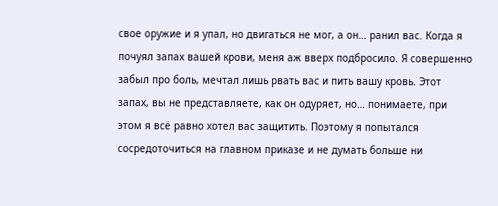свое оружие и я упал, но двигаться не мог, а он… ранил вас. Когда я почуял запах вашей крови, меня аж вверх подбросило. Я совершенно забыл про боль, мечтал лишь рвать вас и пить вашу кровь. Этот запах, вы не представляете, как он одуряет, но… понимаете, при этом я всё равно хотел вас защитить. Поэтому я попытался сосредоточиться на главном приказе и не думать больше ни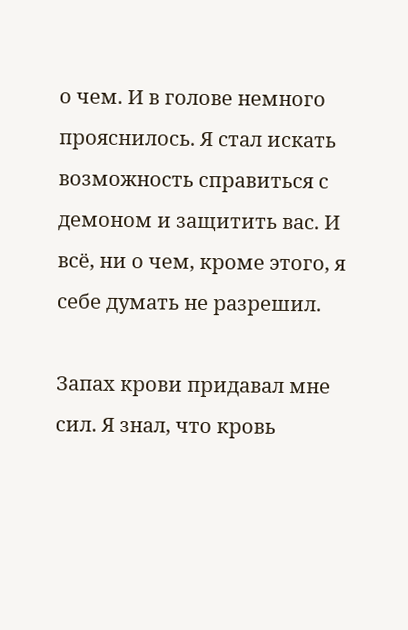о чем. И в голове немного прояснилось. Я стал искать возможность справиться с демоном и защитить вас. И всё, ни о чем, кроме этого, я себе думать не разрешил.

Запах крови придавал мне сил. Я знал, что кровь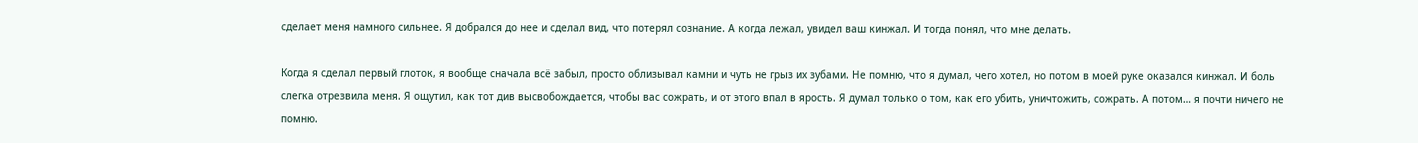сделает меня намного сильнее. Я добрался до нее и сделал вид, что потерял сознание. А когда лежал, увидел ваш кинжал. И тогда понял, что мне делать.

Когда я сделал первый глоток, я вообще сначала всё забыл, просто облизывал камни и чуть не грыз их зубами. Не помню, что я думал, чего хотел, но потом в моей руке оказался кинжал. И боль слегка отрезвила меня. Я ощутил, как тот див высвобождается, чтобы вас сожрать, и от этого впал в ярость. Я думал только о том, как его убить, уничтожить, сожрать. А потом… я почти ничего не помню.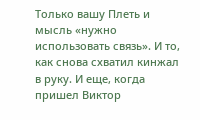Только вашу Плеть и мысль «нужно использовать связь». И то, как снова схватил кинжал в руку. И еще, когда пришел Виктор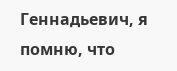Геннадьевич, я помню, что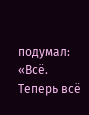подумал: «Всё. Теперь всё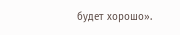будет хорошо».